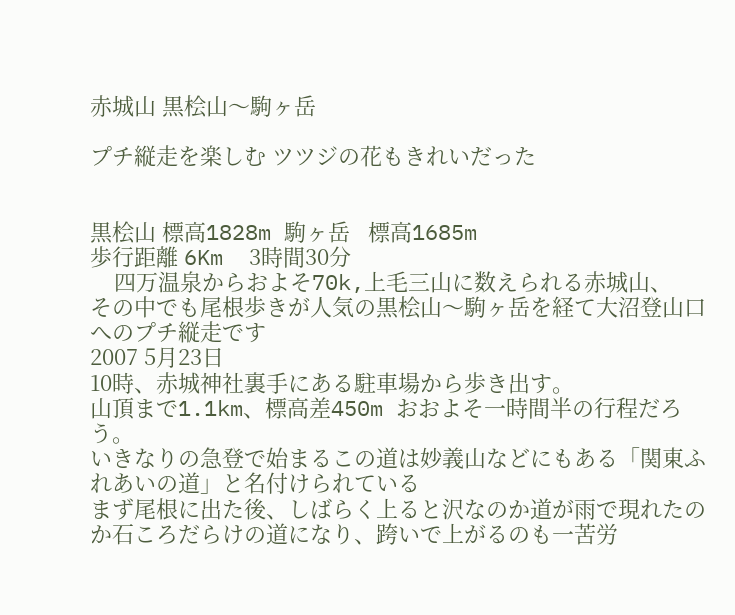赤城山 黒桧山〜駒ヶ岳

プチ縦走を楽しむ ツツジの花もきれいだった


黒桧山 標高1828m 駒ヶ岳   標高1685m
歩行距離 6Km  3時間30分
    四万温泉からおよそ70k,上毛三山に数えられる赤城山、
その中でも尾根歩きが人気の黒桧山〜駒ヶ岳を経て大沼登山口へのプチ縦走です
2007 5月23日
10時、赤城神社裏手にある駐車場から歩き出す。
山頂まで1.1km、標高差450m おおよそ一時間半の行程だろう。
いきなりの急登で始まるこの道は妙義山などにもある「関東ふれあいの道」と名付けられている
まず尾根に出た後、しばらく上ると沢なのか道が雨で現れたのか石ころだらけの道になり、跨いで上がるのも一苦労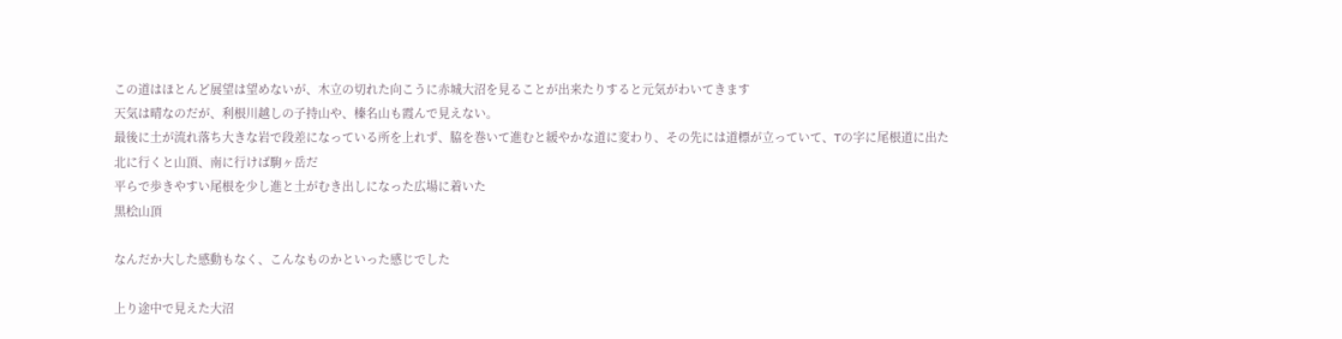この道はほとんど展望は望めないが、木立の切れた向こうに赤城大沼を見ることが出来たりすると元気がわいてきます
天気は晴なのだが、利根川越しの子持山や、榛名山も霞んで見えない。
最後に土が流れ落ち大きな岩で段差になっている所を上れず、脇を巻いて進むと緩やかな道に変わり、その先には道標が立っていて、Tの字に尾根道に出た
北に行くと山頂、南に行けば駒ヶ岳だ
平らで歩きやすい尾根を少し進と土がむき出しになった広場に着いた
黒桧山頂

なんだか大した感動もなく、こんなものかといった感じでした

上り途中で見えた大沼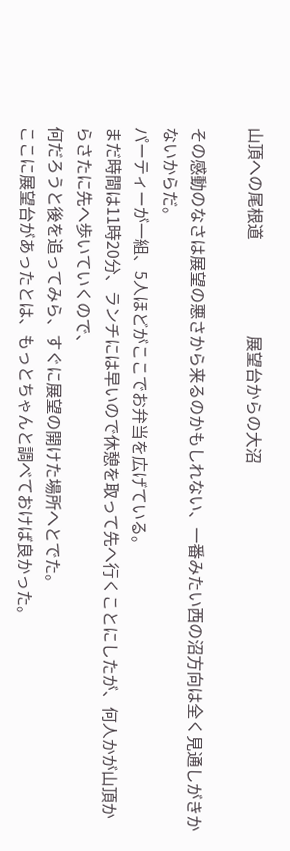山頂への尾根道                        展望台からの大沼

その感動のなさは展望の悪さから来るのかもしれない、一番みたい西の沼方向は全く見通しがきかないからだ。
パーティーが一組、5人ほどがここでお弁当を広げている。
まだ時間は11時20分、ランチには早いので休憩を取って先へ行くことにしたが、何人かが山頂からさたに先へ歩いていくので、
何だろうと後を追ってみら、すぐに展望の開けた場所へとでた。
ここに展望台があったとは、もっとちゃんと調べておけば良かった。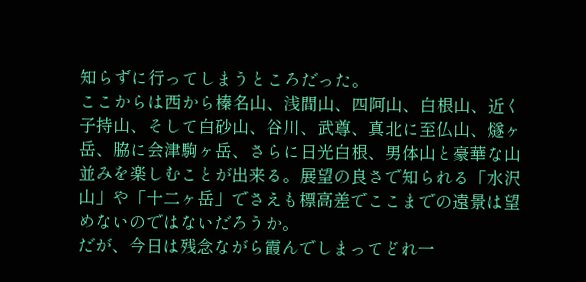知らずに行ってしまうところだった。
ここからは西から榛名山、浅間山、四阿山、白根山、近く子持山、そして白砂山、谷川、武尊、真北に至仏山、燧ヶ岳、脇に会津駒ヶ岳、さらに日光白根、男体山と豪華な山並みを楽しむことが出来る。展望の良さで知られる「水沢山」や「十二ヶ岳」でさえも標高差でここまでの遠景は望めないのではないだろうか。
だが、今日は残念ながら霞んでしまってどれ一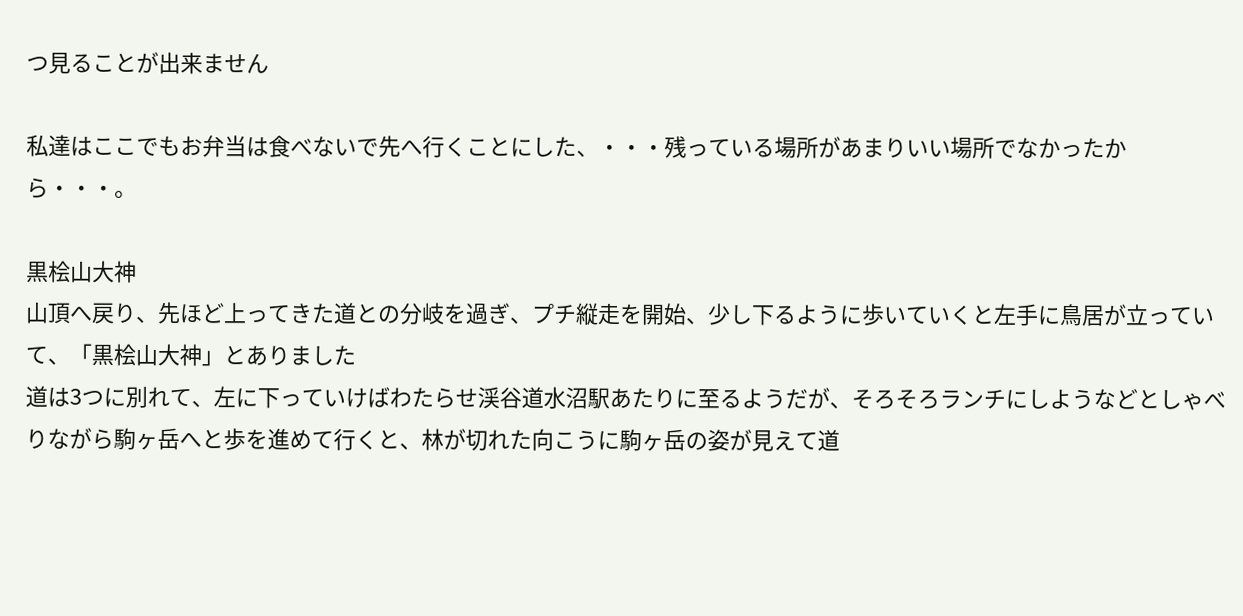つ見ることが出来ません

私達はここでもお弁当は食べないで先へ行くことにした、・・・残っている場所があまりいい場所でなかったから・・・。

黒桧山大神
山頂へ戻り、先ほど上ってきた道との分岐を過ぎ、プチ縦走を開始、少し下るように歩いていくと左手に鳥居が立っていて、「黒桧山大神」とありました
道は3つに別れて、左に下っていけばわたらせ渓谷道水沼駅あたりに至るようだが、そろそろランチにしようなどとしゃべりながら駒ヶ岳へと歩を進めて行くと、林が切れた向こうに駒ヶ岳の姿が見えて道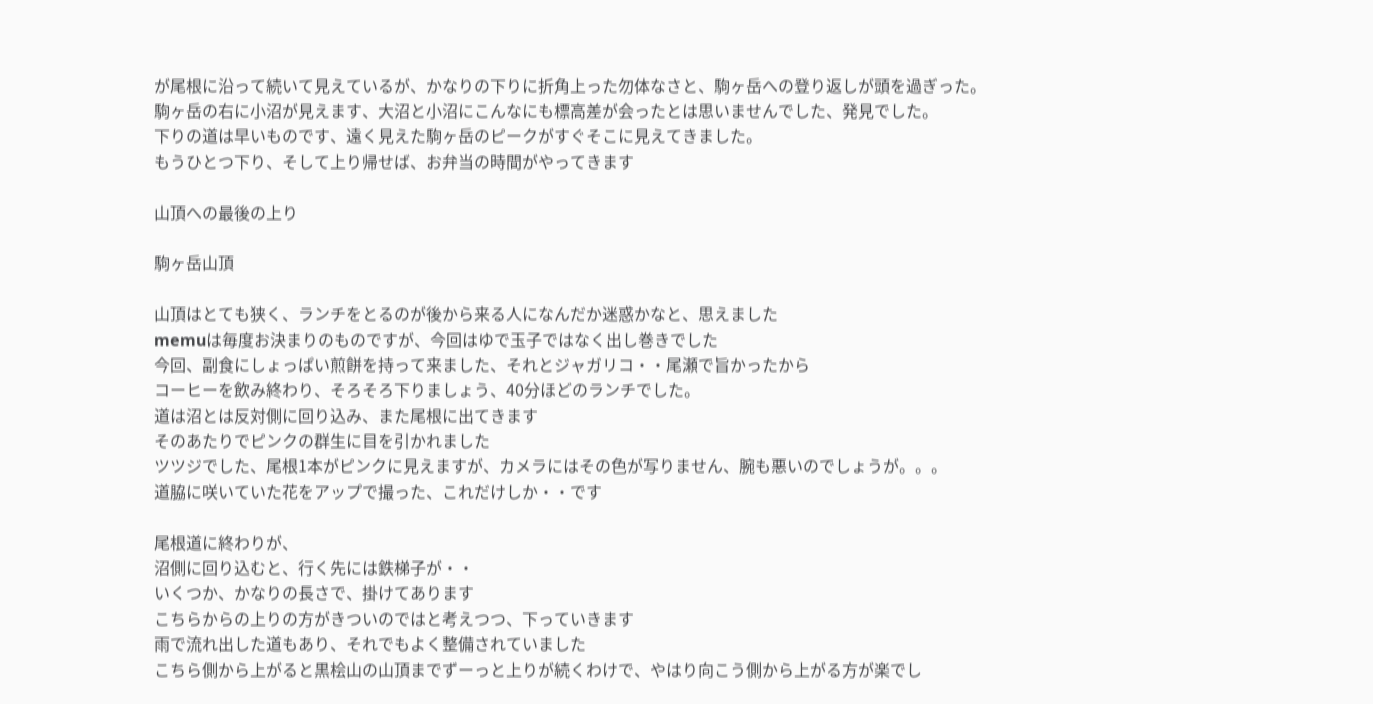が尾根に沿って続いて見えているが、かなりの下りに折角上った勿体なさと、駒ヶ岳への登り返しが頭を過ぎった。
駒ヶ岳の右に小沼が見えます、大沼と小沼にこんなにも標高差が会ったとは思いませんでした、発見でした。
下りの道は早いものです、遠く見えた駒ヶ岳のピークがすぐそこに見えてきました。
もうひとつ下り、そして上り帰せば、お弁当の時間がやってきます

山頂への最後の上り

駒ヶ岳山頂

山頂はとても狭く、ランチをとるのが後から来る人になんだか迷惑かなと、思えました
memuは毎度お決まりのものですが、今回はゆで玉子ではなく出し巻きでした
今回、副食にしょっぱい煎餅を持って来ました、それとジャガリコ・・尾瀬で旨かったから
コーヒーを飲み終わり、そろそろ下りましょう、40分ほどのランチでした。
道は沼とは反対側に回り込み、また尾根に出てきます
そのあたりでピンクの群生に目を引かれました
ツツジでした、尾根1本がピンクに見えますが、カメラにはその色が写りません、腕も悪いのでしょうが。。。
道脇に咲いていた花をアップで撮った、これだけしか・・です

尾根道に終わりが、
沼側に回り込むと、行く先には鉄梯子が・・
いくつか、かなりの長さで、掛けてあります
こちらからの上りの方がきついのではと考えつつ、下っていきます
雨で流れ出した道もあり、それでもよく整備されていました
こちら側から上がると黒桧山の山頂までずーっと上りが続くわけで、やはり向こう側から上がる方が楽でし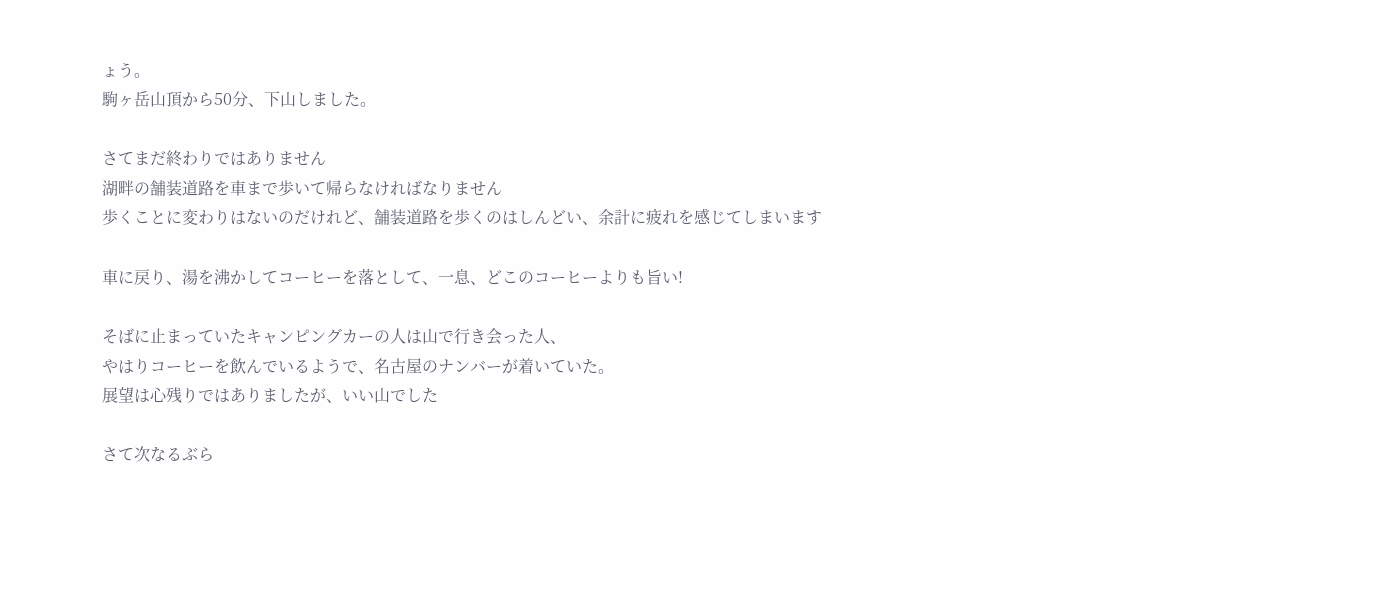ょう。
駒ヶ岳山頂から50分、下山しました。

さてまだ終わりではありません
湖畔の舗装道路を車まで歩いて帰らなければなりません
歩くことに変わりはないのだけれど、舗装道路を歩くのはしんどい、余計に疲れを感じてしまいます

車に戻り、湯を沸かしてコーヒーを落として、一息、どこのコーヒーよりも旨い!

そばに止まっていたキャンピングカーの人は山で行き会った人、
やはりコーヒーを飲んでいるようで、名古屋のナンバーが着いていた。
展望は心残りではありましたが、いい山でした

さて次なるぶら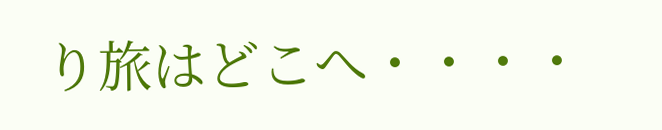り旅はどこへ・・・・